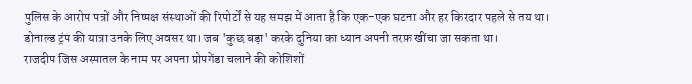पुलिस के आरोप पत्रों और निष्पक्ष संस्थाओं की रिपोर्टों से यह समझ में आता है कि एक-एक घटना और हर किरदार पहले से तय था। डोनाल्ड ट्रंप की यात्रा उनके लिए अवसर था। जब 'कुछ बड़ा' करके दुनिया का ध्यान अपनी तरफ़ खींचा जा सकता था।
राजदीप जिस अस्पातल के नाम पर अपना प्रोपगेंडा चलाने की कोशिशों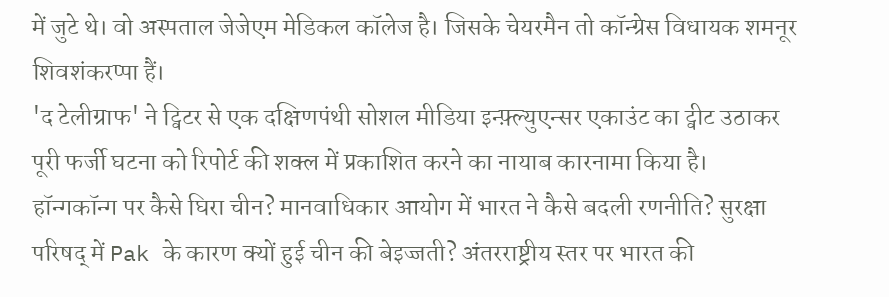में जुटे थे। वो अस्पताल जेजेएम मेडिकल कॉलेज है। जिसके चेयरमैन तो कॉन्ग्रेस विधायक शमनूर शिवशंकरप्पा हैं।
'द टेलीग्राफ' ने ट्विटर से एक दक्षिणपंथी सोशल मीडिया इन्फ़्ल्युएन्सर एकाउंट का ट्वीट उठाकर पूरी फर्जी घटना को रिपोर्ट की शक्ल में प्रकाशित करने का नायाब कारनामा किया है।
हॉन्गकॉन्ग पर कैसे घिरा चीन? मानवाधिकार आयोग में भारत ने कैसे बदली रणनीति? सुरक्षा परिषद् में Pak के कारण क्यों हुई चीन की बेइज्जती? अंतरराष्ट्रीय स्तर पर भारत की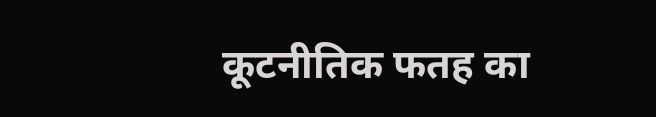कूटनीतिक फतह का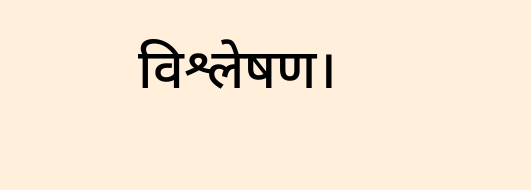विश्लेषण।